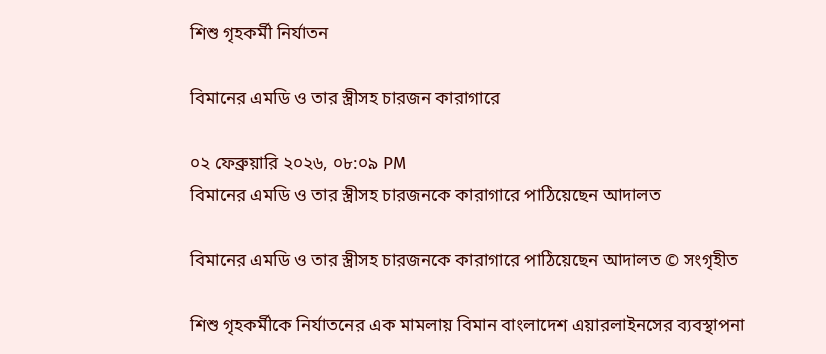শিশু গৃহকর্মী নির্যাতন

বিমানের এমডি ও তার স্ত্রীসহ চারজন কারাগারে

০২ ফেব্রুয়ারি ২০২৬, ০৮:০৯ PM
বিমানের এমডি ও তার স্ত্রীসহ চারজনকে কারাগারে পাঠিয়েছেন আদালত

বিমানের এমডি ও তার স্ত্রীসহ চারজনকে কারাগারে পাঠিয়েছেন আদালত © সংগৃহীত

শিশু গৃহকর্মীকে নির্যাতনের এক মামলায় বিমান বাংলাদেশ এয়ারলাইনসের ব্যবস্থাপনা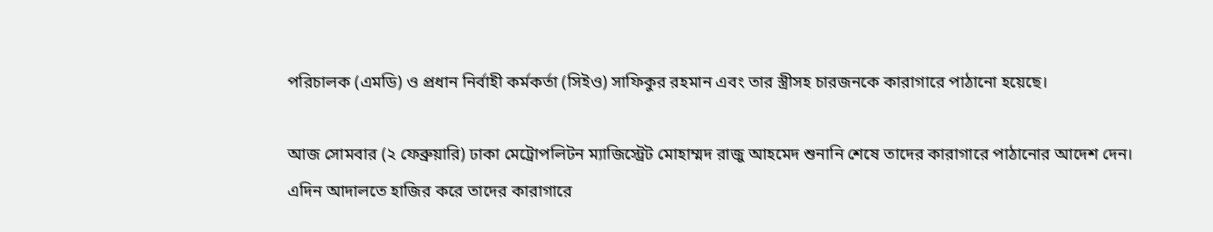পরিচালক (এমডি) ও প্রধান নির্বাহী কর্মকর্তা (সিইও) সাফিকুর রহমান এবং তার স্ত্রীসহ চারজনকে কারাগারে পাঠানো হয়েছে।

আজ সোমবার (২ ফেব্রুয়ারি) ঢাকা মেট্রোপলিটন ম্যাজিস্ট্রেট মোহাম্মদ রাজু আহমেদ শুনানি শেষে তাদের কারাগারে পাঠানোর আদেশ দেন। এদিন আদালতে হাজির করে তাদের কারাগারে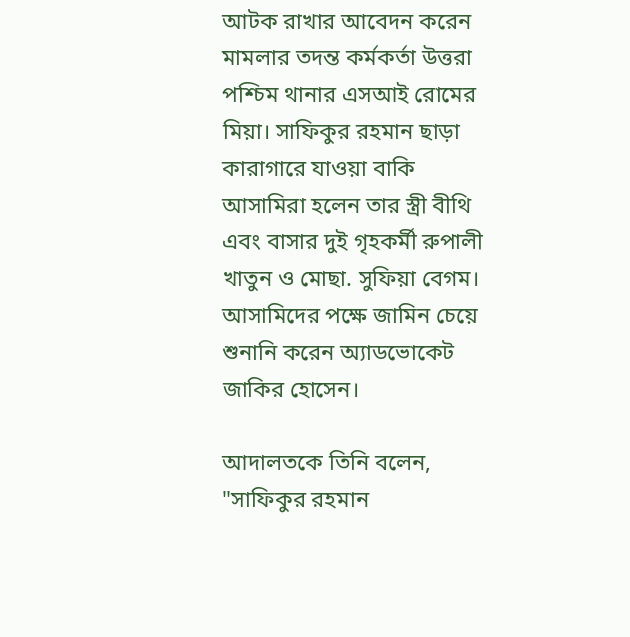আটক রাখার আবেদন করেন মামলার তদন্ত কর্মকর্তা উত্তরা পশ্চিম থানার এসআই রোমের মিয়া। সাফিকুর রহমান ছাড়া কারাগারে যাওয়া বাকি আসামিরা হলেন তার স্ত্রী বীথি এবং বাসার দুই গৃহকর্মী রুপালী খাতুন ও মোছা. সুফিয়া বেগম। আসামিদের পক্ষে জামিন চেয়ে শুনানি করেন অ্যাডভোকেট জাকির হোসেন।

আদালতকে তিনি বলেন, "সাফিকুর রহমান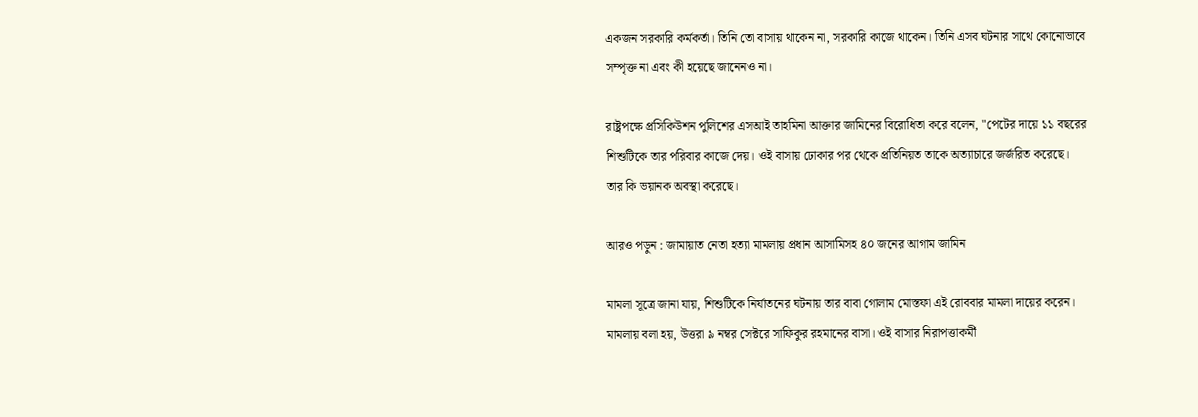একজন সরকারি কর্মকর্তা। তিনি তো বাসায় থাকেন না, সরকারি কাজে থাকেন। তিনি এসব ঘটনার সাথে কোনোভাবে সম্পৃক্ত না এবং কী হয়েছে জানেনও না।

রাষ্ট্রপক্ষে প্রসিকিউশন পুলিশের এসআই তাহমিনা আক্তার জামিনের বিরোধিতা করে বলেন, "পেটের দায়ে ১১ বছরের শিশুটিকে তার পরিবার কাজে দেয়। ওই বাসায় ঢোকার পর থেকে প্রতিনিয়ত তাকে অত্যাচারে জর্জরিত করেছে। তার কি ভয়ানক অবস্থা করেছে।

আরও পড়ুন : জামায়াত নেতা হত্যা মামলায় প্রধান আসামিসহ ৪০ জনের আগাম জামিন

মামলা সূত্রে জানা যায়, শিশুটিকে নির্যাতনের ঘটনায় তার বাবা গোলাম মোস্তফা এই রোববার মামলা দায়ের করেন। মামলায় বলা হয়, উত্তরা ৯ নম্বর সেক্টরে সাফিকুর রহমানের বাসা। ওই বাসার নিরাপত্তাকর্মী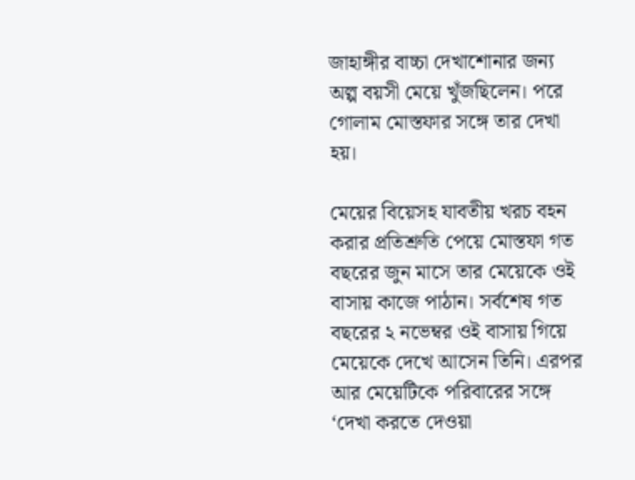জাহাঙ্গীর বাচ্চা দেখাশোনার জন্য অল্প বয়সী মেয়ে খুঁজছিলেন। পরে গোলাম মোস্তফার সঙ্গে তার দেখা হয়।

মেয়ের বিয়েসহ যাবতীয় খরচ বহন করার প্রতিশ্রুতি পেয়ে মোস্তফা গত বছরের জুন মাসে তার মেয়েকে ওই বাসায় কাজে পাঠান। সর্বশেষ গত বছরের ২ নভেম্বর ওই বাসায় গিয়ে মেয়েকে দেখে আসেন তিনি। এরপর আর মেয়েটিকে পরিবারের সঙ্গে ‘দেখা করতে দেওয়া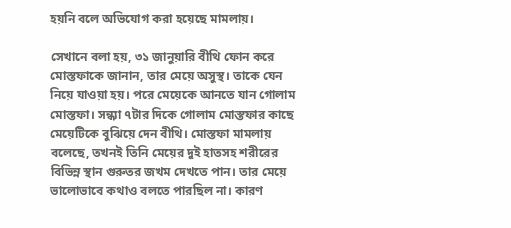হয়নি বলে অভিযোগ করা হয়েছে মামলায়।

সেখানে বলা হয়, ৩১ জানুয়ারি বীথি ফোন করে মোস্তফাকে জানান, তার মেয়ে অসুস্থ। তাকে যেন নিয়ে যাওয়া হয়। পরে মেয়েকে আনতে যান গোলাম মোস্তফা। সন্ধ্যা ৭টার দিকে গোলাম মোস্তফার কাছে মেয়েটিকে বুঝিয়ে দেন বীথি। মোস্তফা মামলায় বলেছে, তখনই তিনি মেয়ের দুই হাতসহ শরীরের বিভিন্ন স্থান গুরুতর জখম দেখতে পান। তার মেয়ে ভালোভাবে কথাও বলতে পারছিল না। কারণ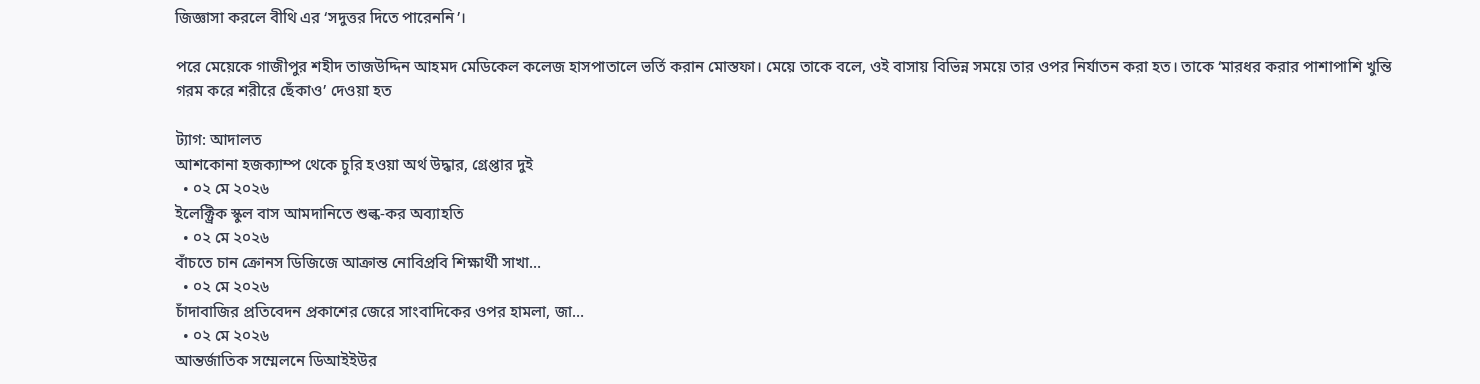জিজ্ঞাসা করলে বীথি এর ‘সদুত্তর দিতে পারেননি’।

পরে মেয়েকে গাজীপুর শহীদ তাজউদ্দিন আহমদ মেডিকেল কলেজ হাসপাতালে ভর্তি করান মোস্তফা। মেয়ে তাকে বলে, ওই বাসায় বিভিন্ন সময়ে তার ওপর নির্যাতন করা হত। তাকে ‘মারধর করার পাশাপাশি খুন্তি গরম করে শরীরে ছেঁকাও’ দেওয়া হত

ট্যাগ: আদালত
আশকোনা হজক্যাম্প থেকে চুরি হওয়া অর্থ উদ্ধার, গ্রেপ্তার দুই
  • ০২ মে ২০২৬
ইলেক্ট্রিক স্কুল বাস আমদানিতে শুল্ক-কর অব্যাহতি
  • ০২ মে ২০২৬
বাঁচতে চান ক্রোনস ডিজিজে আক্রান্ত নোবিপ্রবি শিক্ষার্থী সাখা…
  • ০২ মে ২০২৬
চাঁদাবাজির প্রতিবেদন প্রকাশের জেরে সাংবাদিকের ওপর হামলা, জা…
  • ০২ মে ২০২৬
আন্তর্জাতিক সম্মেলনে ডিআইইউর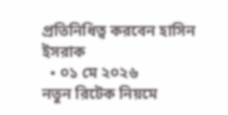প্রতিনিধিত্ব করবেন হাসিন ইসরাক
  • ০১ মে ২০২৬
নতুন রিটেক নিয়মে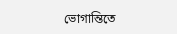ভোগান্তিতে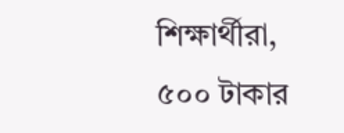শিক্ষার্থীরা, ৫০০ টাকার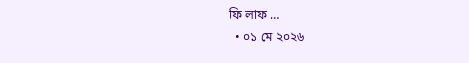ফি লাফ …
  • ০১ মে ২০২৬